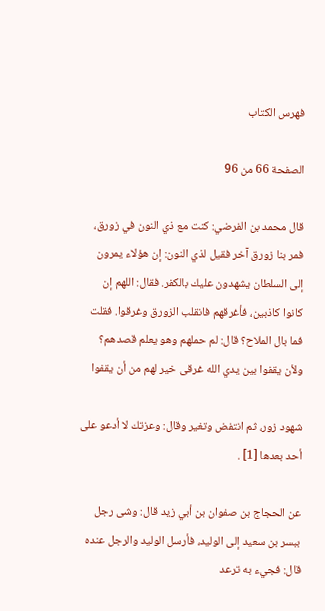فهرس الكتاب

الصفحة 66 من 96

قال محمد بن الفرضي: كنت مع ذي النون في زورق، فمر بنا زورق آخر فقيل لذي النون: إن هؤلاء يمرون إلى السلطان يشهدون عليك بالكفر. فقال: اللهم إن كانوا كاذبين، فأغرقهم فانقلب الزورق وغرقوا. فقلت فما بال الملاح؟ قال: لم حملهم وهو يعلم قصدهم؟ ولأن يقفوا بين يدي الله غرقى خير لهم من أن يقفوا

شهود زور، ثم انتفض وتغير وقال: وعزتك لا أدعو على أحد بعدها [1] .

عن الحجاج بن صفوان بن أبي زيد قال: وشى رجل ببسر بن سعيد إلى الوليد، فأرسل الوليد والرجل عنده قال: فجيء به ترعد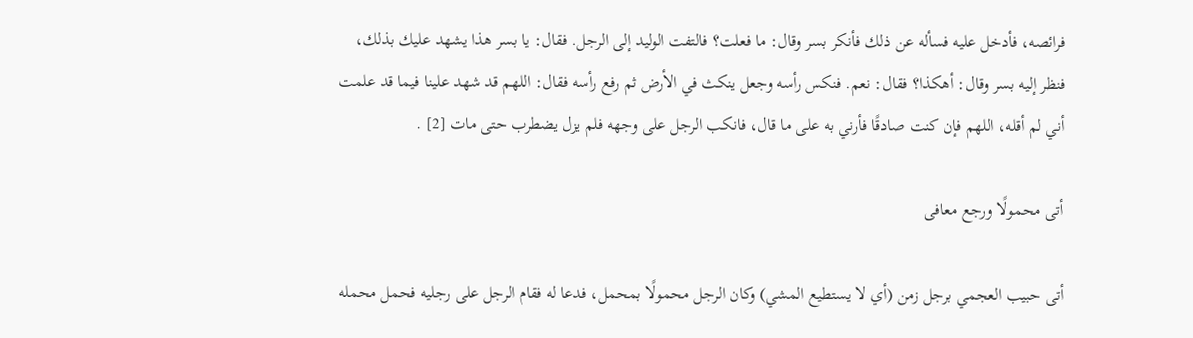فرائصه، فأدخل عليه فسأله عن ذلك فأنكر بسر وقال: ما فعلت؟ فالتفت الوليد إلى الرجل. فقال: يا بسر هذا يشهد عليك بذلك، فنظر إليه بسر وقال: أهكذا؟ فقال: نعم. فنكس رأسه وجعل ينكث في الأرض ثم رفع رأسه فقال: اللهم قد شهد علينا فيما قد علمت أني لم أقله، اللهم فإن كنت صادقًا فأرني به على ما قال، فانكب الرجل على وجهه فلم يزل يضطرب حتى مات [2] .

أتى محمولًا ورجع معافى

أتى حبيب العجمي برجل زمن (أي لا يستطيع المشي) وكان الرجل محمولًا بمحمل، فدعا له فقام الرجل على رجليه فحمل محمله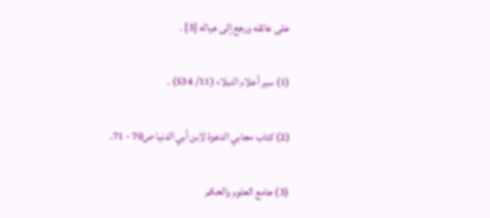على عاتقه ورجع إلى عياله [3] .

(1) سير أعلام النبلاء (11/ 534) .

(2) كتاب مجابي الدعوة لابن أبي الدنيا ص70 - 71.

(3) جامع العلوم والحكم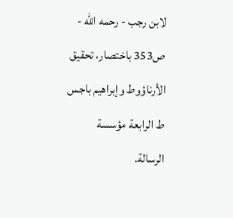لابن رجب - رحمه الله - ص353 باختصار، تحقيق الأرناؤوط وإبراهيم باجس ط الرابعة مؤسسة الرسالة.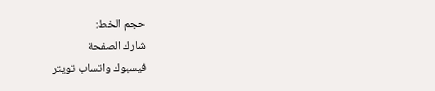حجم الخط:
شارك الصفحة
فيسبوك واتساب تويتر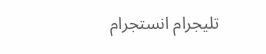تليجرام انستجرام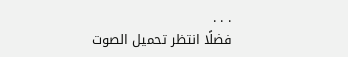. . .
فضلًا انتظر تحميل الصوت